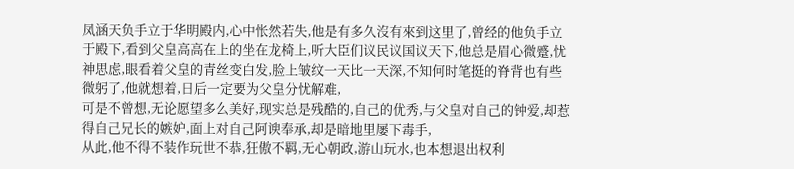凤涵天负手立于华明殿内,心中怅然若失,他是有多久沒有來到这里了,曾经的他负手立于殿下,看到父皇高高在上的坐在龙椅上,听大臣们议民议国议天下,他总是眉心微蹙,忧神思虑,眼看着父皇的青丝变白发,脸上皱纹一天比一天深,不知何时笔挺的脊背也有些微躬了,他就想着,日后一定要为父皇分忧解难,
可是不曾想,无论愿望多么美好,现实总是残酷的,自己的优秀,与父皇对自己的钟爱,却惹得自己兄长的嫉妒,面上对自己阿谀奉承,却是暗地里屡下毒手,
从此,他不得不装作玩世不恭,狂傲不羁,无心朝政,游山玩水,也本想退出权利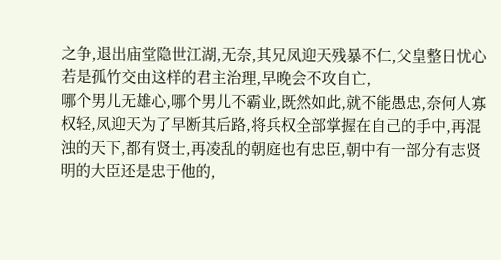之争,退出庙堂隐世江湖,无奈,其兄凤迎天残暴不仁,父皇整日忧心若是孤竹交由这样的君主治理,早晚会不攻自亡,
哪个男儿无雄心,哪个男儿不霸业,既然如此,就不能愚忠,奈何人寡权轻,凤迎天为了早断其后路,将兵权全部掌握在自己的手中,再混浊的天下,都有贤士,再凌乱的朝庭也有忠臣,朝中有一部分有志贤明的大臣还是忠于他的,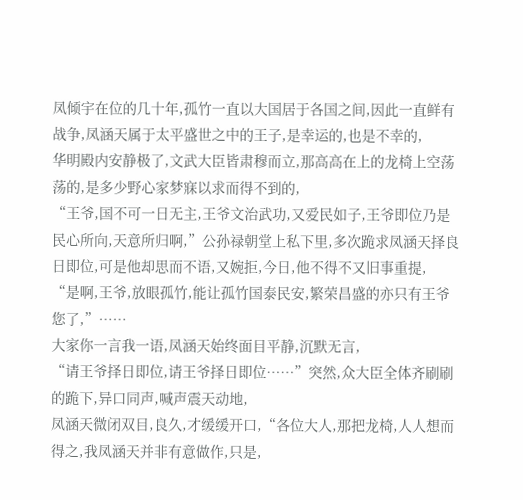凤倾宇在位的几十年,孤竹一直以大国居于各国之间,因此一直鲜有战争,凤涵天属于太平盛世之中的王子,是幸运的,也是不幸的,
华明殿内安静极了,文武大臣皆肃穆而立,那高高在上的龙椅上空荡荡的,是多少野心家梦寐以求而得不到的,
“王爷,国不可一日无主,王爷文治武功,又爱民如子,王爷即位乃是民心所向,天意所归啊,”公孙禄朝堂上私下里,多次跪求凤涵天择良日即位,可是他却思而不语,又婉拒,今日,他不得不又旧事重提,
“是啊,王爷,放眼孤竹,能让孤竹国泰民安,繁荣昌盛的亦只有王爷您了,”……
大家你一言我一语,凤涵天始终面目平静,沉默无言,
“请王爷择日即位,请王爷择日即位……”突然,众大臣全体齐刷刷的跪下,异口同声,喊声震天动地,
凤涵天微闭双目,良久,才缓缓开口,“各位大人,那把龙椅,人人想而得之,我凤涵天并非有意做作,只是,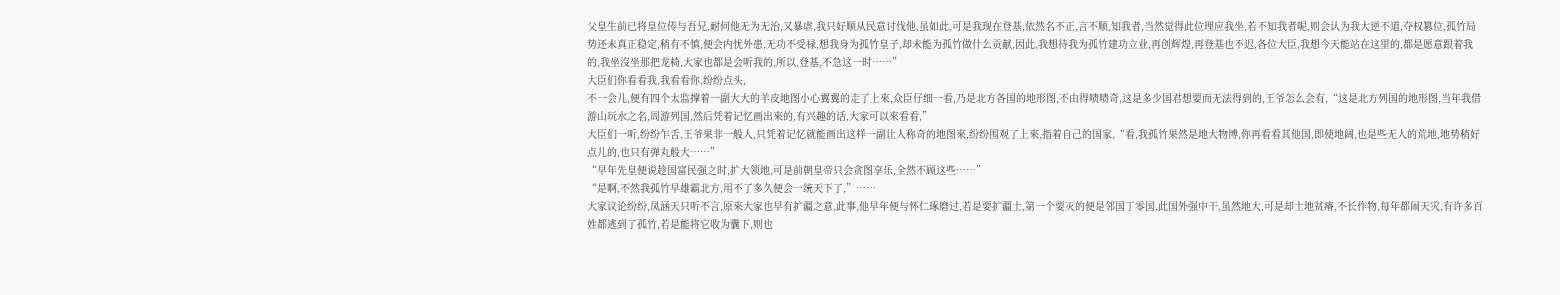父皇生前已将皇位传与吾兄,耐何他无为无治,又暴虐,我只好顺从民意讨伐他,虽如此,可是我现在登基,依然名不正,言不顺,知我者,当然觉得此位理应我坐,若不知我者呢,则会认为我大逆不道,夺权篡位,孤竹局势还未真正稳定,稍有不慎,便会内忧外患,无功不受禄,想我身为孤竹皇子,却未能为孤竹做什么贡献,因此,我想待我为孤竹建功立业,再创辉煌,再登基也不迟,各位大臣,我想今天能站在这里的,都是愿意跟着我的,我坐沒坐那把龙椅,大家也都是会听我的,所以,登基,不急这一时……”
大臣们你看看我,我看看你,纷纷点头,
不一会儿,便有四个太监撑着一副大大的羊皮地图小心翼翼的走了上來,众臣仔细一看,乃是北方各国的地形图,不由得啧啧奇,这是多少国君想要而无法得到的,王爷怎么会有,“这是北方列国的地形图,当年我借游山玩水之名,周游列国,然后凭着记忆画出來的,有兴趣的话,大家可以來看看,”
大臣们一听,纷纷乍舌,王爷果非一般人,只凭着记忆就能画出这样一副让人称奇的地图來,纷纷围观了上來,指着自己的国家,“看,我孤竹果然是地大物博,你再看看其他国,即使地阔,也是些无人的荒地,地势稍好点儿的,也只有弹丸般大……”
“早年先皇便说趁国富民强之时,扩大领地,可是前朝皇帝只会贪图享乐,全然不顾这些……”
“是啊,不然我孤竹早雄霸北方,用不了多久便会一统天下了,”……
大家议论纷纷,凤涵天只听不言,原來大家也早有扩疆之意,此事,他早年便与怀仁琢磨过,若是要扩疆土,第一个要灭的便是邻国丁零国,此国外强中干,虽然地大,可是却土地贫瘠,不长作物,每年都闹天灾,有许多百姓都逃到了孤竹,若是能将它收为囊下,则也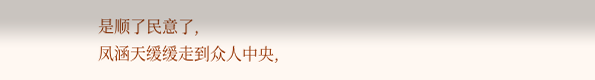是顺了民意了,
凤涵天缓缓走到众人中央,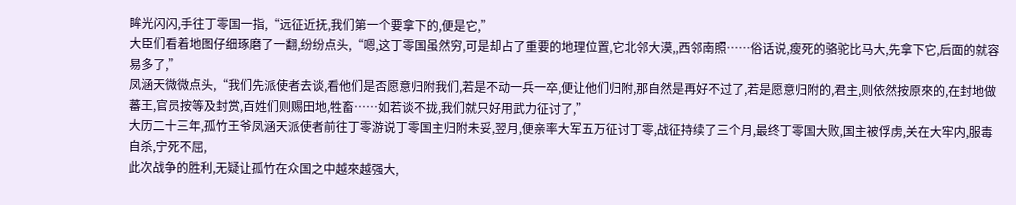眸光闪闪,手往丁零国一指,“远征近抚,我们第一个要拿下的,便是它,”
大臣们看着地图仔细琢磨了一翻,纷纷点头,“嗯,这丁零国虽然穷,可是却占了重要的地理位置,它北邻大漠,,西邻南照……俗话说,瘦死的骆驼比马大,先拿下它,后面的就容易多了,”
凤涵天微微点头,“我们先派使者去谈,看他们是否愿意归附我们,若是不动一兵一卒,便让他们归附,那自然是再好不过了,若是愿意归附的,君主,则依然按原來的,在封地做蕃王,官员按等及封赏,百姓们则赐田地,牲畜……如若谈不拢,我们就只好用武力征讨了,”
大历二十三年,孤竹王爷凤涵天派使者前往丁零游说丁零国主归附未妥,翌月,便亲率大军五万征讨丁零,战征持续了三个月,最终丁零国大败,国主被俘虏,关在大牢内,服毒自杀,宁死不屈,
此次战争的胜利,无疑让孤竹在众国之中越來越强大,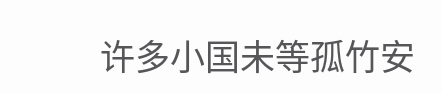许多小国未等孤竹安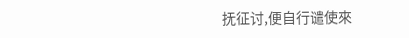抚征讨,便自行谴使來